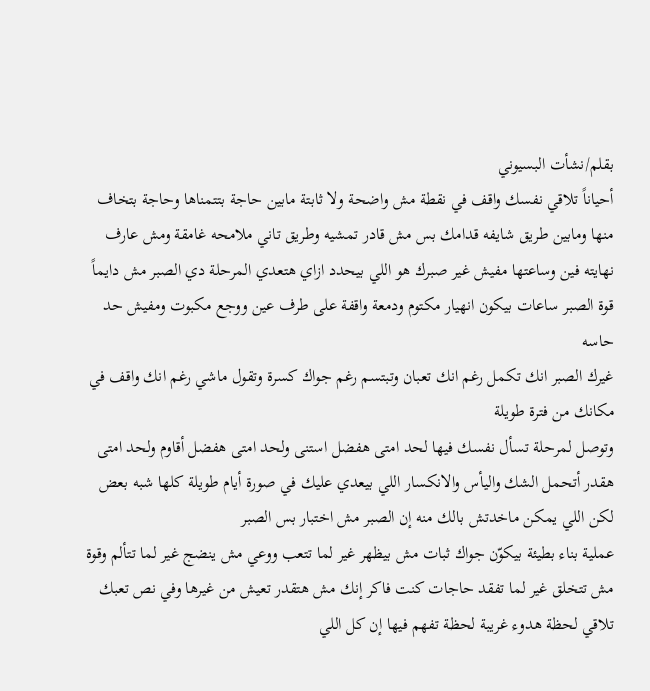بقلم/نشأت البسيوني
أحياناً تلاقي نفسك واقف في نقطة مش واضحة ولا ثابتة مابين حاجة بتتمناها وحاجة بتخاف منها ومابين طريق شايفه قدامك بس مش قادر تمشيه وطريق تاني ملامحه غامقة ومش عارف نهايته فين وساعتها مفيش غير صبرك هو اللي بيحدد ازاي هتعدي المرحلة دي الصبر مش دايماً قوة الصبر ساعات بيكون انهيار مكتوم ودمعة واقفة على طرف عين ووجع مكبوت ومفيش حد حاسه
غيرك الصبر انك تكمل رغم انك تعبان وتبتسم رغم جواك كسرة وتقول ماشي رغم انك واقف في مكانك من فترة طويلة
وتوصل لمرحلة تسأل نفسك فيها لحد امتى هفضل استنى ولحد امتى هفضل أقاوم ولحد امتى هقدر أتحمل الشك واليأس والانكسار اللي بيعدي عليك في صورة أيام طويلة كلها شبه بعض
لكن اللي يمكن ماخدتش بالك منه إن الصبر مش اختبار بس الصبر
عملية بناء بطيئة بيكوّن جواك ثبات مش بيظهر غير لما تتعب ووعي مش ينضج غير لما تتألم وقوة مش تتخلق غير لما تفقد حاجات كنت فاكر إنك مش هتقدر تعيش من غيرها وفي نص تعبك تلاقي لحظة هدوء غريبة لحظة تفهم فيها إن كل اللي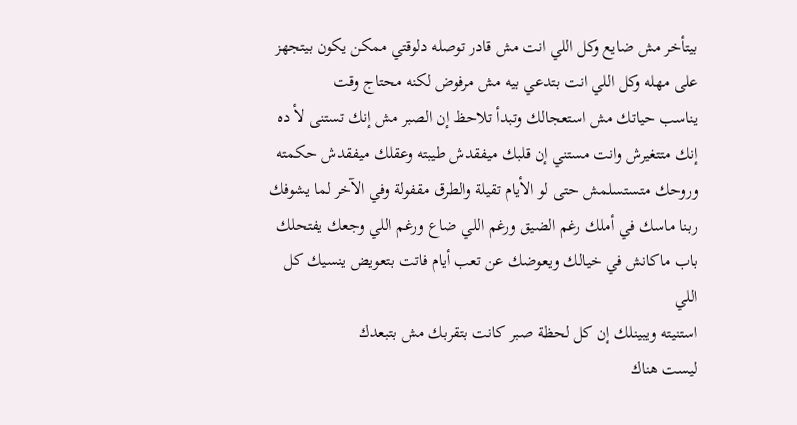بيتأخر مش ضايع وكل اللي انت مش قادر توصله دلوقتي ممكن يكون بيتجهز على مهله وكل اللي انت بتدعي بيه مش مرفوض لكنه محتاج وقت
يناسب حياتك مش استعجالك وتبدأ تلاحظ إن الصبر مش إنك تستنى لأ ده إنك متتغيرش وانت مستني إن قلبك ميفقدش طيبته وعقلك ميفقدش حكمته وروحك متستسلمش حتى لو الأيام تقيلة والطرق مقفولة وفي الآخر لما يشوفك ربنا ماسك في أملك رغم الضيق ورغم اللي ضاع ورغم اللي وجعك يفتحلك باب ماكانش في خيالك ويعوضك عن تعب أيام فاتت بتعويض ينسيك كل اللي
استنيته ويبينلك إن كل لحظة صبر كانت بتقربك مش بتبعدك
ليست هناك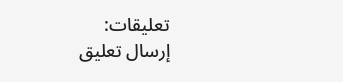تعليقات:
إرسال تعليق